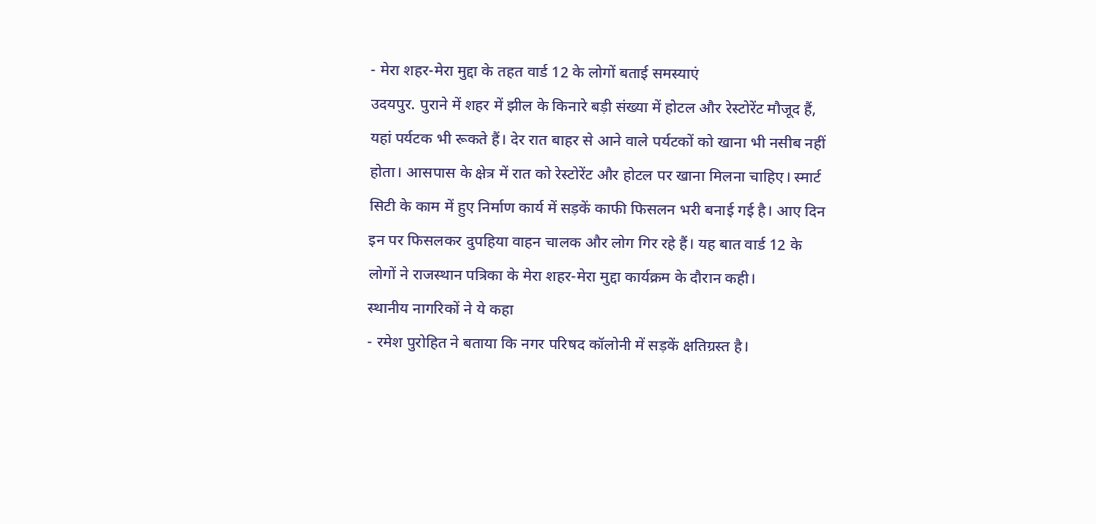- मेरा शहर-मेरा मुद्दा के तहत वार्ड 12 के लोगों बताई समस्याएं
उदयपुर. पुराने में शहर में झील के किनारे बड़ी संख्या में होटल और रेस्टोरेंट मौजूद हैं, यहां पर्यटक भी रूकते हैं। देर रात बाहर से आने वाले पर्यटकों को खाना भी नसीब नहीं होता। आसपास के क्षेत्र में रात को रेस्टोरेंट और होटल पर खाना मिलना चाहिए। स्मार्ट सिटी के काम में हुए निर्माण कार्य में सड़कें काफी फिसलन भरी बनाई गई है। आए दिन इन पर फिसलकर दुपहिया वाहन चालक और लोग गिर रहे हैं। यह बात वार्ड 12 के लोगों ने राजस्थान पत्रिका के मेरा शहर-मेरा मुद्दा कार्यक्रम के दौरान कही।
स्थानीय नागरिकों ने ये कहा
- रमेश पुरोहित ने बताया कि नगर परिषद कॉलोनी में सड़कें क्षतिग्रस्त है।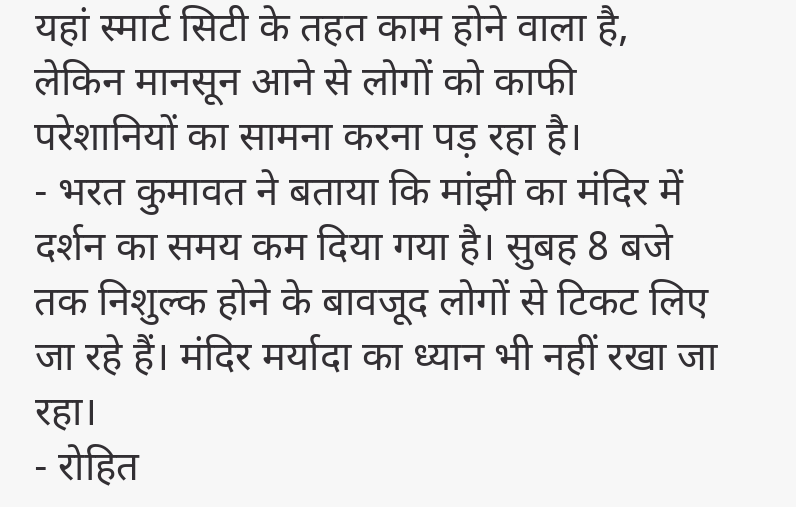यहां स्मार्ट सिटी के तहत काम होने वाला है, लेकिन मानसून आने से लोगों को काफी परेशानियों का सामना करना पड़ रहा है।
- भरत कुमावत ने बताया कि मांझी का मंदिर में दर्शन का समय कम दिया गया है। सुबह 8 बजे तक निशुल्क होने के बावजूद लोगों से टिकट लिए जा रहे हैं। मंदिर मर्यादा का ध्यान भी नहीं रखा जा रहा।
- रोहित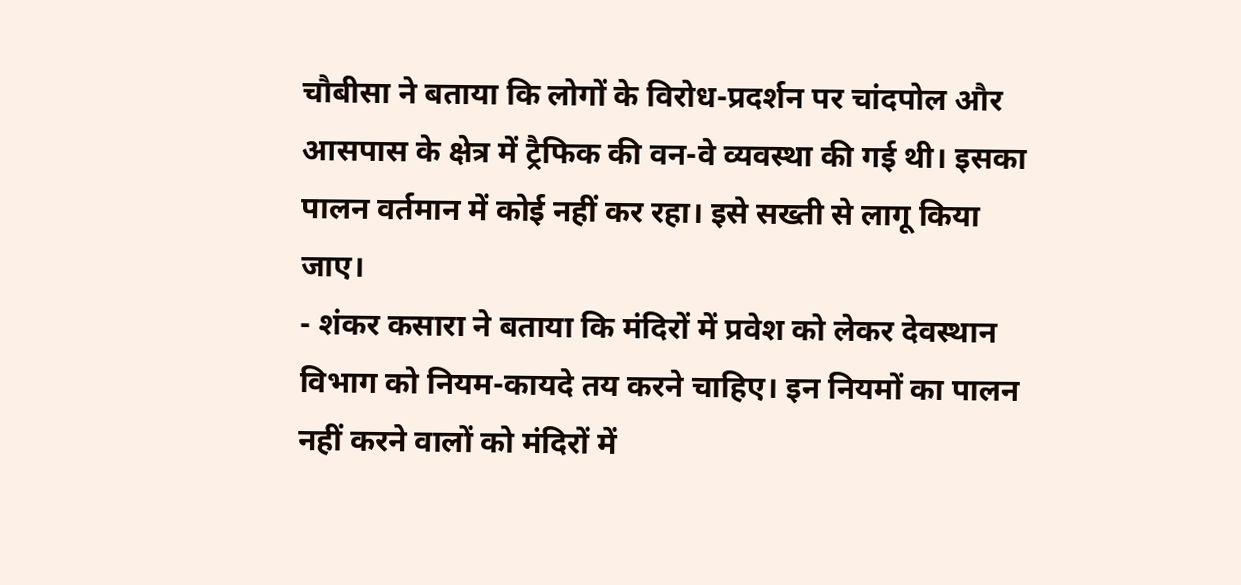चौबीसा ने बताया कि लोगों के विरोध-प्रदर्शन पर चांदपोल और आसपास के क्षेत्र में ट्रैफिक की वन-वे व्यवस्था की गई थी। इसका पालन वर्तमान में कोई नहीं कर रहा। इसे सख्ती से लागू किया जाए।
- शंकर कसारा ने बताया कि मंदिरों में प्रवेश को लेकर देवस्थान विभाग को नियम-कायदे तय करने चाहिए। इन नियमों का पालन नहीं करने वालों को मंदिरों में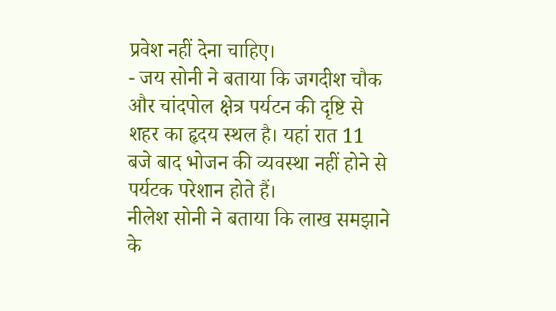प्रवेश नहीं देना चाहिए।
- जय सोनी ने बताया कि जगदीश चौक और चांदपोल क्षेत्र पर्यटन की दृष्टि से शहर का हृदय स्थल है। यहां रात 11 बजे बाद भोजन की व्यवस्था नहीं होने से पर्यटक परेशान होते हैं।
नीलेश सोनी ने बताया कि लाख समझाने के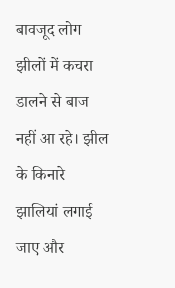बावजूद लोग झीलों में कचरा डालने से बाज नहीं आ रहे। झील के किनारे झालियां लगाई जाए और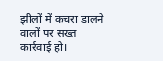झीलों में कचरा डालने वालों पर सख्त कार्रवाई हो।